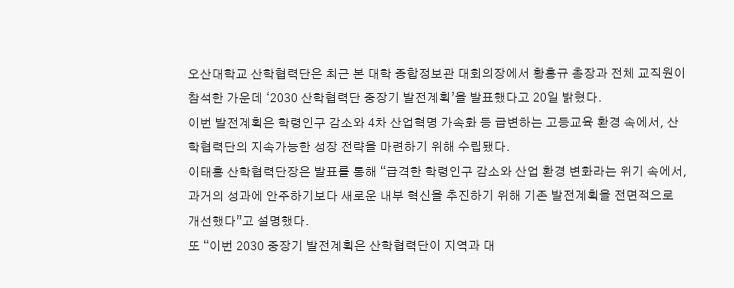오산대학교 산학협력단은 최근 본 대학 종합정보관 대회의장에서 황홍규 총장과 전체 교직원이 참석한 가운데 ‘2030 산학협력단 중장기 발전계획’을 발표했다고 20일 밝혔다.
이번 발전계획은 학령인구 감소와 4차 산업혁명 가속화 등 급변하는 고등교육 환경 속에서, 산학협력단의 지속가능한 성장 전략을 마련하기 위해 수립됐다.
이태홍 산학협력단장은 발표를 통해 “급격한 학령인구 감소와 산업 환경 변화라는 위기 속에서, 과거의 성과에 안주하기보다 새로운 내부 혁신을 추진하기 위해 기존 발전계획을 전면적으로 개선했다”고 설명했다.
또 “이번 2030 중장기 발전계획은 산학협력단이 지역과 대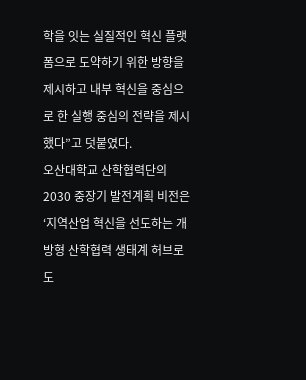학을 잇는 실질적인 혁신 플랫폼으로 도약하기 위한 방향을 제시하고 내부 혁신을 중심으로 한 실행 중심의 전략을 제시했다”고 덧붙였다.
오산대학교 산학협력단의 2030 중장기 발전계획 비전은 ‘지역산업 혁신을 선도하는 개방형 산학협력 생태계 허브로 도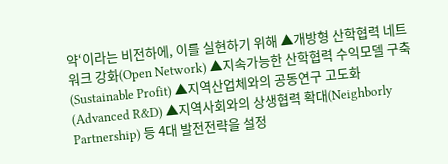약‘이라는 비전하에, 이를 실현하기 위해 ▲개방형 산학협력 네트워크 강화(Open Network) ▲지속가능한 산학협력 수익모델 구축(Sustainable Profit) ▲지역산업체와의 공동연구 고도화(Advanced R&D) ▲지역사회와의 상생협력 확대(Neighborly Partnership) 등 4대 발전전략을 설정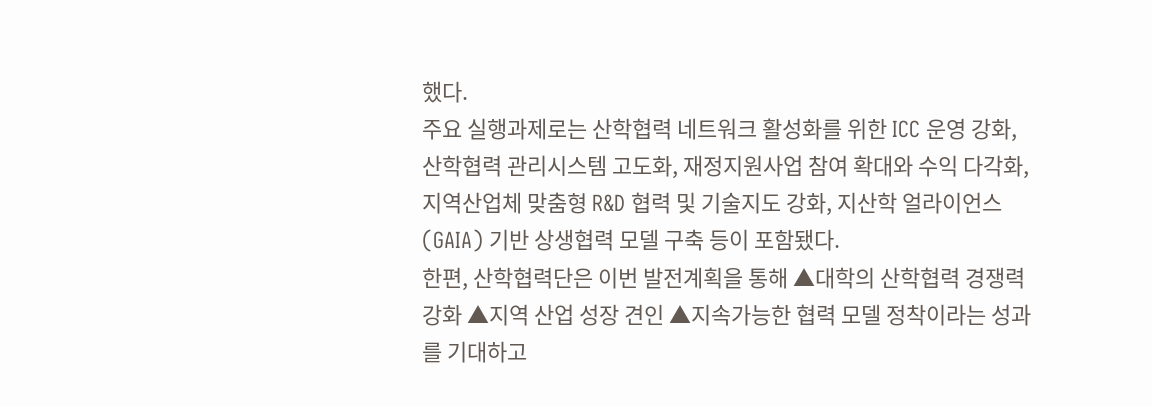했다.
주요 실행과제로는 산학협력 네트워크 활성화를 위한 ICC 운영 강화, 산학협력 관리시스템 고도화, 재정지원사업 참여 확대와 수익 다각화, 지역산업체 맞춤형 R&D 협력 및 기술지도 강화, 지산학 얼라이언스(GAIA) 기반 상생협력 모델 구축 등이 포함됐다.
한편, 산학협력단은 이번 발전계획을 통해 ▲대학의 산학협력 경쟁력 강화 ▲지역 산업 성장 견인 ▲지속가능한 협력 모델 정착이라는 성과를 기대하고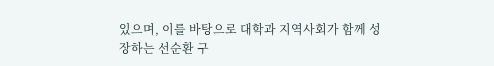있으며, 이를 바탕으로 대학과 지역사회가 함께 성장하는 선순환 구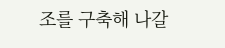조를 구축해 나갈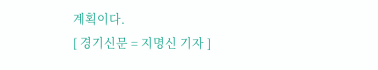계획이다.
[ 경기신문 = 지명신 기자 ]